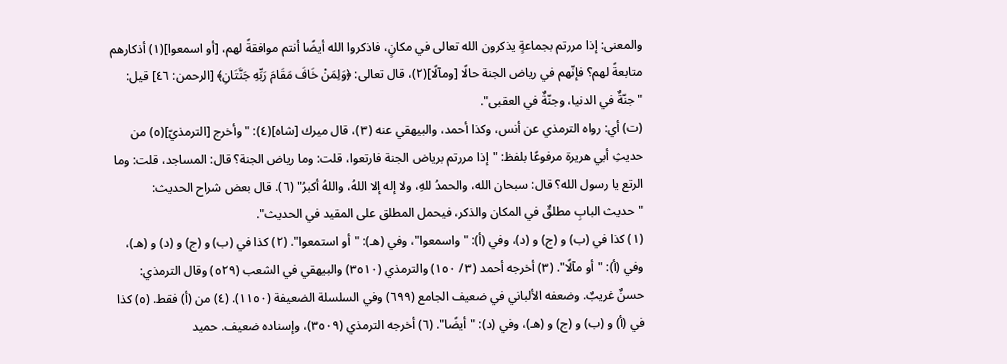والمعنى: إذا مررتم بجماعةٍ يذكرون الله تعالى في مكانٍ، فاذكروا الله أيضًا أنتم موافقةً لهم، [أو اسمعوا](١) أذكارهم متابعةً لهم؟ فإنّهم في رياض الجنة حالًا [ومآلًا](٢)، قال تعالى: ﴿وَلِمَنْ خَافَ مَقَامَ رَبِّهِ جَنَّتَانِ﴾ [الرحمن: ٤٦] قيل: "جنّةٌ في الدنيا، وجنّةٌ في العقبى".
(ت) أي: رواه الترمذي عن أنس، وكذا أحمد، والبيهقي عنه (٣)، قال ميرك [شاه](٤): "وأخرج [الترمذيّ](٥) من حديثِ أبي هريرة مرفوعًا بلفظ: "إذا مررتم برياض الجنة فارتعوا، قلت: وما رياض الجنة؟ قال: المساجد، قلت: وما الرتع يا رسول الله؟ قال: سبحان الله، والحمدُ للهِ، ولا إله إلا اللهُ، واللهُ أكبرُ" (٦). قال بعض شراح الحديث: "حديث البابِ مطلقٌ في المكان والذكر، فيحمل المطلق على المقيد في الحديث".
(١) كذا في (ب) و (ج) و (د)، وفي (أ): "واسمعوا"، وفي (هـ): "أو استمعوا". (٢) كذا في (ب) و (ج) و (د) و (هـ)، وفي (أ): "أو مآلًا". (٣) أخرجه أحمد (٣/ ١٥٠) والترمذي (٣٥١٠) والبيهقي في الشعب (٥٢٩) وقال الترمذي: حسنٌ غريبٌ. وضعفه الألباني في ضعيف الجامع (٦٩٩) وفي السلسلة الضعيفة (١١٥٠). (٤) من (أ) فقط. (٥) كذا في (أ) و (ب) و (ج) و (هـ)، وفي (د): "أيضًا". (٦) أخرجه الترمذي (٣٥٠٩)، وإسناده ضعيف. حميد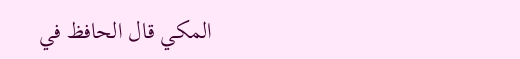المكي قال الحافظ في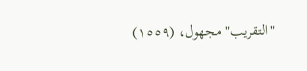"التقريب" مجهول، (١٥٥٩)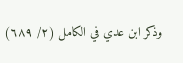وذكر ابن عدي في الكامل (٢/ ٦٨٩)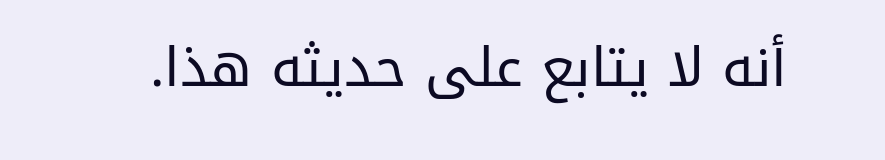أنه لا يتابع على حديثه هذا.